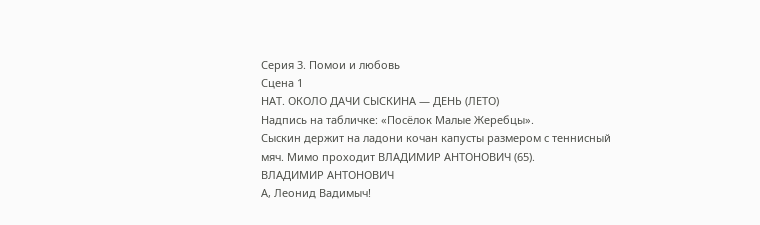Серия 3. Помои и любовь
Сцена 1
НАТ. ОКОЛО ДАЧИ СЫСКИНА — ДЕНЬ (ЛЕТО)
Надпись на табличке: «Посёлок Малые Жеребцы».
Сыскин держит на ладони кочан капусты размером с теннисный мяч. Мимо проходит ВЛАДИМИР АНТОНОВИЧ (65).
ВЛАДИМИР АНТОНОВИЧ
А, Леонид Вадимыч!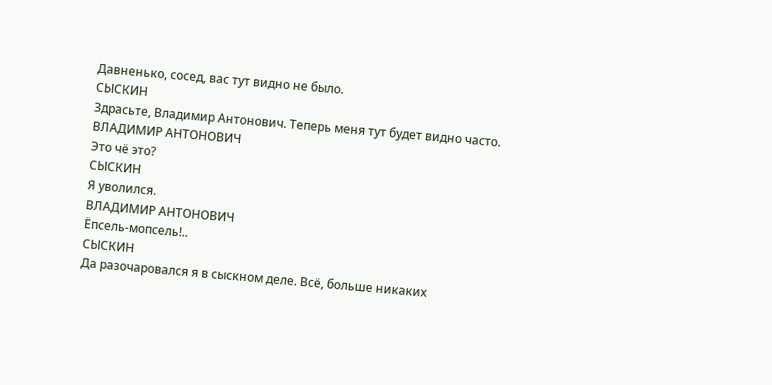Давненько, сосед, вас тут видно не было.
СЫСКИН
Здрасьте, Владимир Антонович. Теперь меня тут будет видно часто.
ВЛАДИМИР АНТОНОВИЧ
Это чё это?
СЫСКИН
Я уволился.
ВЛАДИМИР АНТОНОВИЧ
Ёпсель-мопсель!..
СЫСКИН
Да разочаровался я в сыскном деле. Всё, больше никаких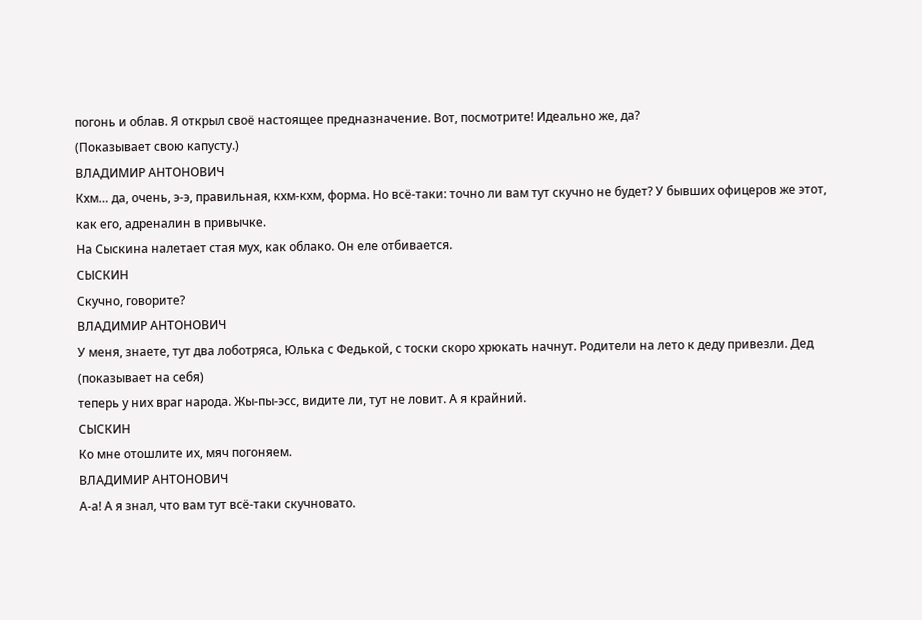погонь и облав. Я открыл своё настоящее предназначение. Вот, посмотрите! Идеально же, да?
(Показывает свою капусту.)
ВЛАДИМИР АНТОНОВИЧ
Кхм… да, очень, э-э, правильная, кхм-кхм, форма. Но всё-таки: точно ли вам тут скучно не будет? У бывших офицеров же этот, как его, адреналин в привычке.
На Сыскина налетает стая мух, как облако. Он еле отбивается.
СЫСКИН
Скучно, говорите?
ВЛАДИМИР АНТОНОВИЧ
У меня, знаете, тут два лоботряса, Юлька с Федькой, с тоски скоро хрюкать начнут. Родители на лето к деду привезли. Дед
(показывает на себя)
теперь у них враг народа. Жы-пы-эсс, видите ли, тут не ловит. А я крайний.
СЫСКИН
Ко мне отошлите их, мяч погоняем.
ВЛАДИМИР АНТОНОВИЧ
А-а! А я знал, что вам тут всё-таки скучновато.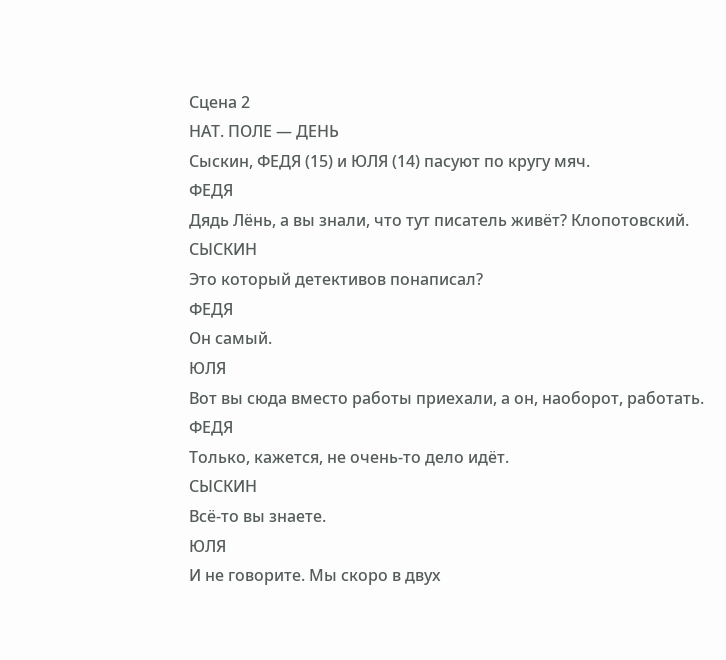Сцена 2
НАТ. ПОЛЕ — ДЕНЬ
Сыскин, ФЕДЯ (15) и ЮЛЯ (14) пасуют по кругу мяч.
ФЕДЯ
Дядь Лёнь, а вы знали, что тут писатель живёт? Клопотовский.
СЫСКИН
Это который детективов понаписал?
ФЕДЯ
Он самый.
ЮЛЯ
Вот вы сюда вместо работы приехали, а он, наоборот, работать.
ФЕДЯ
Только, кажется, не очень-то дело идёт.
СЫСКИН
Всё-то вы знаете.
ЮЛЯ
И не говорите. Мы скоро в двух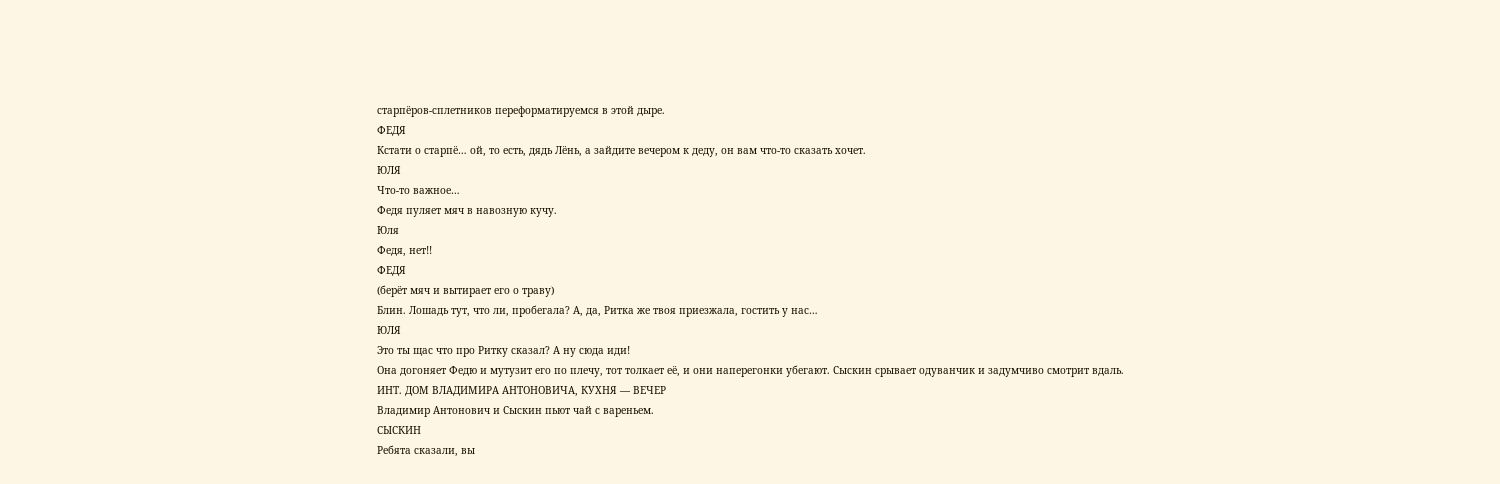старпёров-сплетников переформатируемся в этой дыре.
ФЕДЯ
Кстати о старпё… ой, то есть, дядь Лёнь, а зайдите вечером к деду, он вам что-то сказать хочет.
ЮЛЯ
Что-то важное…
Федя пуляет мяч в навозную кучу.
Юля
Федя, нет!!
ФЕДЯ
(берёт мяч и вытирает его о траву)
Блин. Лошадь тут, что ли, пробегала? А, да, Ритка же твоя приезжала, гостить у нас…
ЮЛЯ
Это ты щас что про Ритку сказал? А ну сюда иди!
Она догоняет Федю и мутузит его по плечу, тот толкает её, и они наперегонки убегают. Сыскин срывает одуванчик и задумчиво смотрит вдаль.
ИНТ. ДОМ ВЛАДИМИРА АНТОНОВИЧА, КУХНЯ — ВЕЧЕР
Владимир Антонович и Сыскин пьют чай с вареньем.
СЫСКИН
Ребята сказали, вы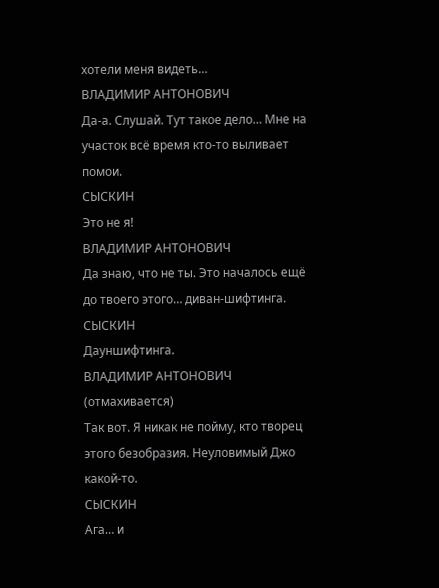хотели меня видеть…
ВЛАДИМИР АНТОНОВИЧ
Да-а. Слушай. Тут такое дело… Мне на участок всё время кто-то выливает помои.
СЫСКИН
Это не я!
ВЛАДИМИР АНТОНОВИЧ
Да знаю, что не ты. Это началось ещё до твоего этого… диван-шифтинга.
СЫСКИН
Дауншифтинга.
ВЛАДИМИР АНТОНОВИЧ
(отмахивается)
Так вот. Я никак не пойму, кто творец этого безобразия. Неуловимый Джо какой-то.
СЫСКИН
Ага… и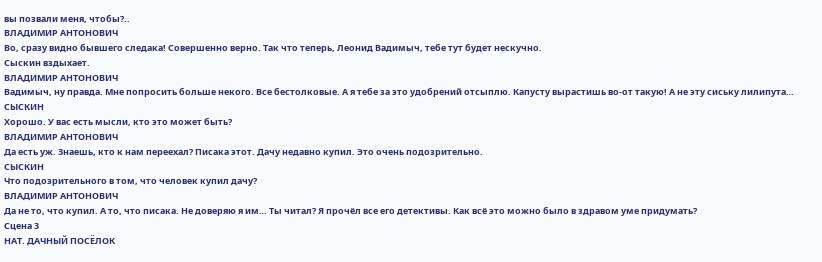вы позвали меня, чтобы?..
ВЛАДИМИР АНТОНОВИЧ
Во, сразу видно бывшего следака! Совершенно верно. Так что теперь, Леонид Вадимыч, тебе тут будет нескучно.
Сыскин вздыхает.
ВЛАДИМИР АНТОНОВИЧ
Вадимыч, ну правда. Мне попросить больше некого. Все бестолковые. А я тебе за это удобрений отсыплю. Капусту вырастишь во-от такую! А не эту сиську лилипута…
СЫСКИН
Хорошо. У вас есть мысли, кто это может быть?
ВЛАДИМИР АНТОНОВИЧ
Да есть уж. Знаешь, кто к нам переехал? Писака этот. Дачу недавно купил. Это очень подозрительно.
СЫСКИН
Что подозрительного в том, что человек купил дачу?
ВЛАДИМИР АНТОНОВИЧ
Да не то, что купил. А то, что писака. Не доверяю я им… Ты читал? Я прочёл все его детективы. Как всё это можно было в здравом уме придумать?
Сцена 3
НАТ. ДАЧНЫЙ ПОСЁЛОК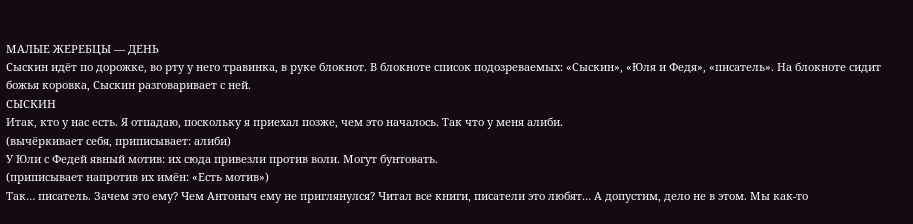МАЛЫЕ ЖЕРЕБЦЫ — ДЕНЬ
Сыскин идёт по дорожке, во рту у него травинка, в руке блокнот. В блокноте список подозреваемых: «Сыскин», «Юля и Федя», «писатель». На блокноте сидит божья коровка, Сыскин разговаривает с ней.
СЫСКИН
Итак, кто у нас есть. Я отпадаю, поскольку я приехал позже, чем это началось. Так что у меня алиби.
(вычёркивает себя, приписывает: алиби)
У Юли с Федей явный мотив: их сюда привезли против воли. Могут бунтовать.
(приписывает напротив их имён: «Есть мотив»)
Так… писатель. Зачем это ему? Чем Антоныч ему не приглянулся? Читал все книги, писатели это любят… А допустим, дело не в этом. Мы как-то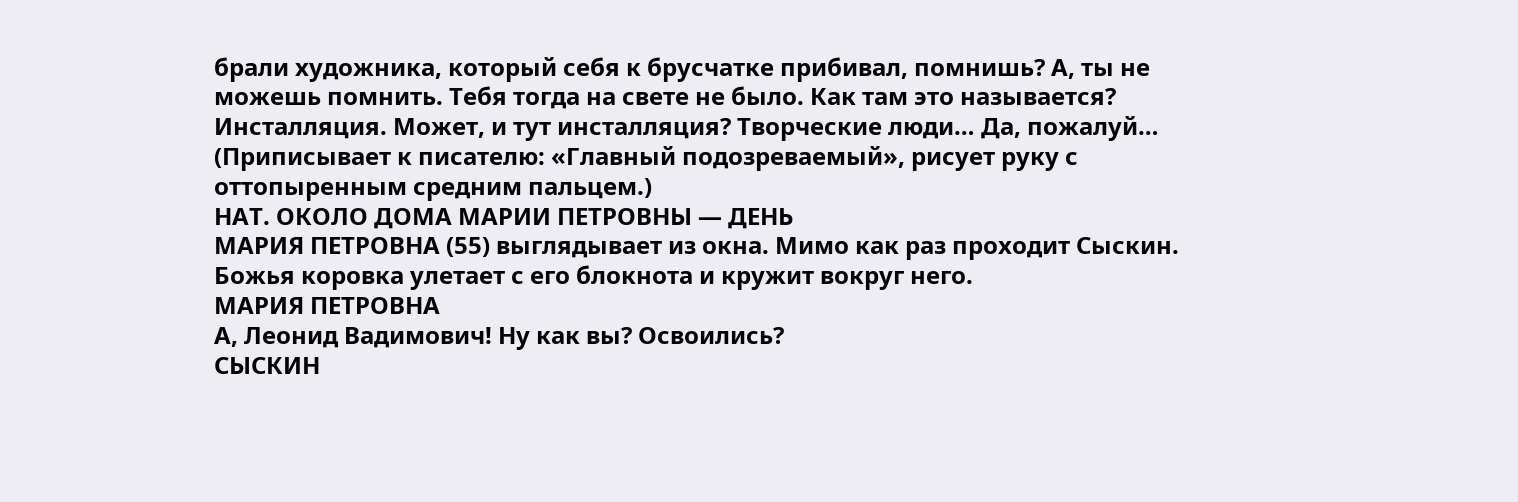брали художника, который себя к брусчатке прибивал, помнишь? А, ты не можешь помнить. Тебя тогда на свете не было. Как там это называется? Инсталляция. Может, и тут инсталляция? Творческие люди… Да, пожалуй…
(Приписывает к писателю: «Главный подозреваемый», рисует руку с оттопыренным средним пальцем.)
НАТ. ОКОЛО ДОМА МАРИИ ПЕТРОВНЫ — ДЕНЬ
МАРИЯ ПЕТРОВНА (55) выглядывает из окна. Мимо как раз проходит Сыскин. Божья коровка улетает с его блокнота и кружит вокруг него.
МАРИЯ ПЕТРОВНА
А, Леонид Вадимович! Ну как вы? Освоились?
СЫСКИН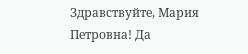Здравствуйте, Мария Петровна! Да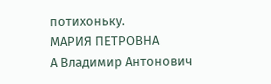потихоньку.
МАРИЯ ПЕТРОВНА
А Владимир Антонович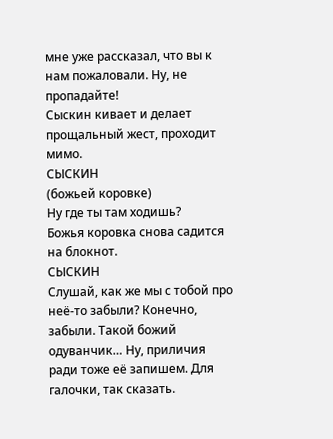мне уже рассказал, что вы к нам пожаловали. Ну, не пропадайте!
Сыскин кивает и делает прощальный жест, проходит мимо.
СЫСКИН
(божьей коровке)
Ну где ты там ходишь?
Божья коровка снова садится на блокнот.
СЫСКИН
Слушай, как же мы с тобой про неё-то забыли? Конечно, забыли. Такой божий одуванчик… Ну, приличия ради тоже её запишем. Для галочки, так сказать.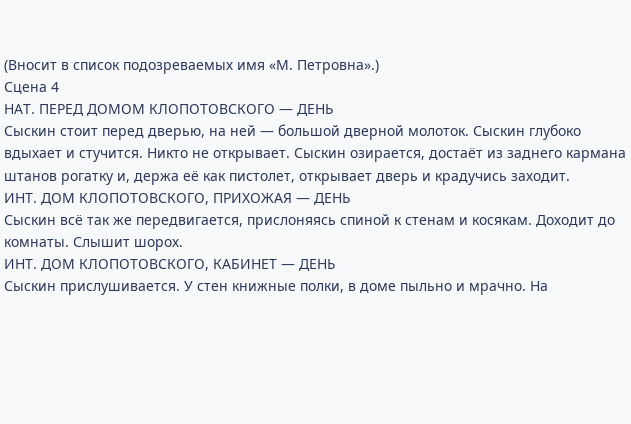(Вносит в список подозреваемых имя «М. Петровна».)
Сцена 4
НАТ. ПЕРЕД ДОМОМ КЛОПОТОВСКОГО — ДЕНЬ
Сыскин стоит перед дверью, на ней — большой дверной молоток. Сыскин глубоко вдыхает и стучится. Никто не открывает. Сыскин озирается, достаёт из заднего кармана штанов рогатку и, держа её как пистолет, открывает дверь и крадучись заходит.
ИНТ. ДОМ КЛОПОТОВСКОГО, ПРИХОЖАЯ — ДЕНЬ
Сыскин всё так же передвигается, прислоняясь спиной к стенам и косякам. Доходит до комнаты. Слышит шорох.
ИНТ. ДОМ КЛОПОТОВСКОГО, КАБИНЕТ — ДЕНЬ
Сыскин прислушивается. У стен книжные полки, в доме пыльно и мрачно. На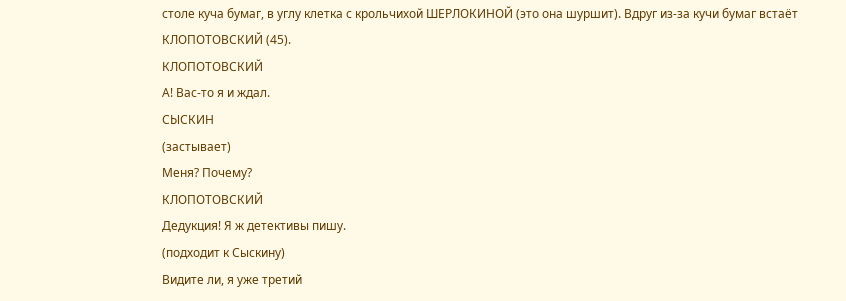столе куча бумаг, в углу клетка с крольчихой ШЕРЛОКИНОЙ (это она шуршит). Вдруг из-за кучи бумаг встаёт КЛОПОТОВСКИЙ (45).
КЛОПОТОВСКИЙ
А! Вас-то я и ждал.
СЫСКИН
(застывает)
Меня? Почему?
КЛОПОТОВСКИЙ
Дедукция! Я ж детективы пишу.
(подходит к Сыскину)
Видите ли, я уже третий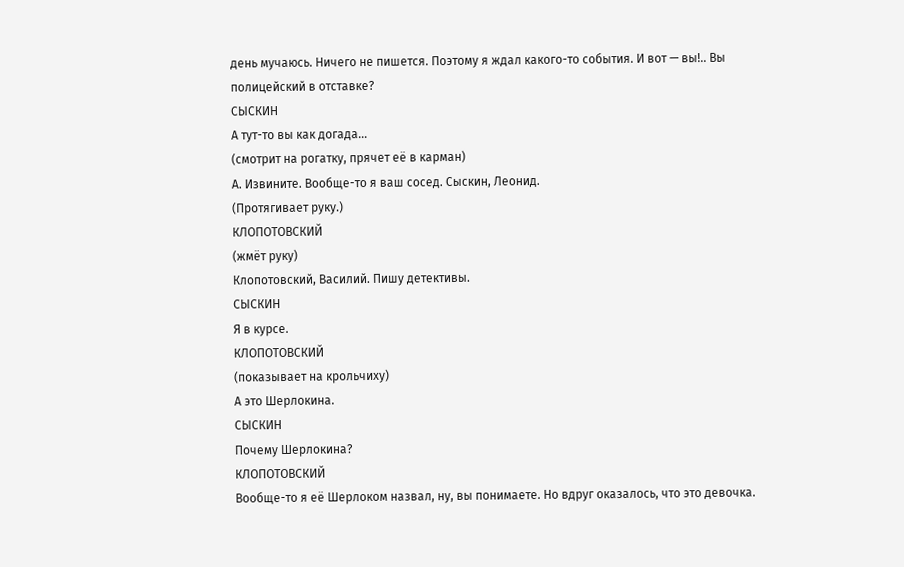день мучаюсь. Ничего не пишется. Поэтому я ждал какого-то события. И вот — вы!.. Вы полицейский в отставке?
СЫСКИН
А тут-то вы как догада…
(смотрит на рогатку, прячет её в карман)
А. Извините. Вообще-то я ваш сосед. Сыскин, Леонид.
(Протягивает руку.)
КЛОПОТОВСКИЙ
(жмёт руку)
Клопотовский, Василий. Пишу детективы.
СЫСКИН
Я в курсе.
КЛОПОТОВСКИЙ
(показывает на крольчиху)
А это Шерлокина.
СЫСКИН
Почему Шерлокина?
КЛОПОТОВСКИЙ
Вообще-то я её Шерлоком назвал, ну, вы понимаете. Но вдруг оказалось, что это девочка.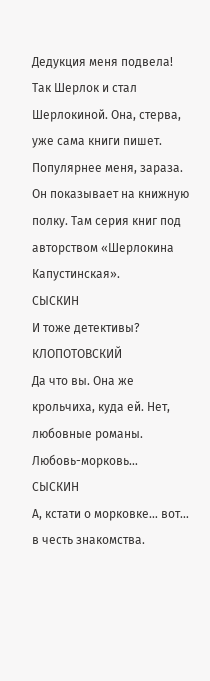Дедукция меня подвела! Так Шерлок и стал Шерлокиной. Она, стерва, уже сама книги пишет. Популярнее меня, зараза.
Он показывает на книжную полку. Там серия книг под авторством «Шерлокина Капустинская».
СЫСКИН
И тоже детективы?
КЛОПОТОВСКИЙ
Да что вы. Она же крольчиха, куда ей. Нет, любовные романы. Любовь-морковь…
СЫСКИН
А, кстати о морковке… вот… в честь знакомства.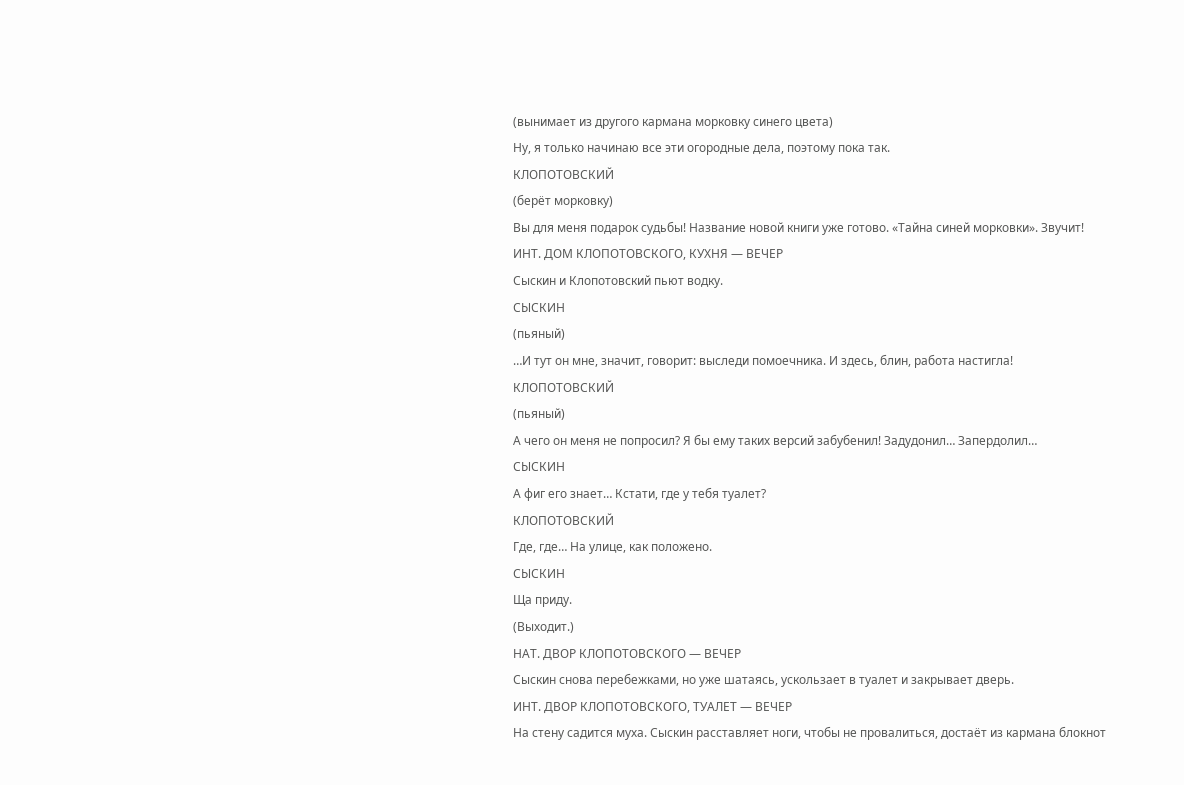(вынимает из другого кармана морковку синего цвета)
Ну, я только начинаю все эти огородные дела, поэтому пока так.
КЛОПОТОВСКИЙ
(берёт морковку)
Вы для меня подарок судьбы! Название новой книги уже готово. «Тайна синей морковки». Звучит!
ИНТ. ДОМ КЛОПОТОВСКОГО, КУХНЯ — ВЕЧЕР
Сыскин и Клопотовский пьют водку.
СЫСКИН
(пьяный)
…И тут он мне, значит, говорит: выследи помоечника. И здесь, блин, работа настигла!
КЛОПОТОВСКИЙ
(пьяный)
А чего он меня не попросил? Я бы ему таких версий забубенил! Задудонил… Запердолил…
СЫСКИН
А фиг его знает… Кстати, где у тебя туалет?
КЛОПОТОВСКИЙ
Где, где… На улице, как положено.
СЫСКИН
Ща приду.
(Выходит.)
НАТ. ДВОР КЛОПОТОВСКОГО — ВЕЧЕР
Сыскин снова перебежками, но уже шатаясь, ускользает в туалет и закрывает дверь.
ИНТ. ДВОР КЛОПОТОВСКОГО, ТУАЛЕТ — ВЕЧЕР
На стену садится муха. Сыскин расставляет ноги, чтобы не провалиться, достаёт из кармана блокнот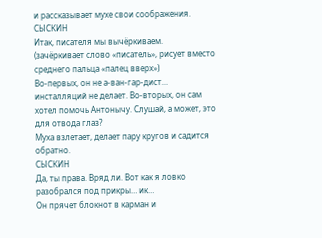и рассказывает мухе свои соображения.
СЫСКИН
Итак, писателя мы вычёркиваем.
(зачёркивает слово «писатель», рисует вместо среднего пальца «палец вверх»)
Во-первых, он не а-ван-гар-дист… инсталляций не делает. Во-вторых, он сам хотел помочь Антонычу. Слушай, а может, это для отвода глаз?
Муха взлетает, делает пару кругов и садится обратно.
СЫСКИН
Да, ты права. Вряд ли. Вот как я ловко разобрался под прикры… ик…
Он прячет блокнот в карман и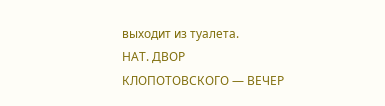выходит из туалета.
НАТ. ДВОР КЛОПОТОВСКОГО — ВЕЧЕР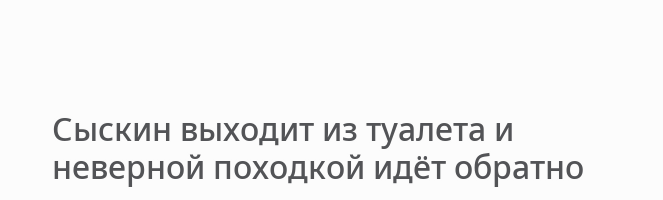Сыскин выходит из туалета и неверной походкой идёт обратно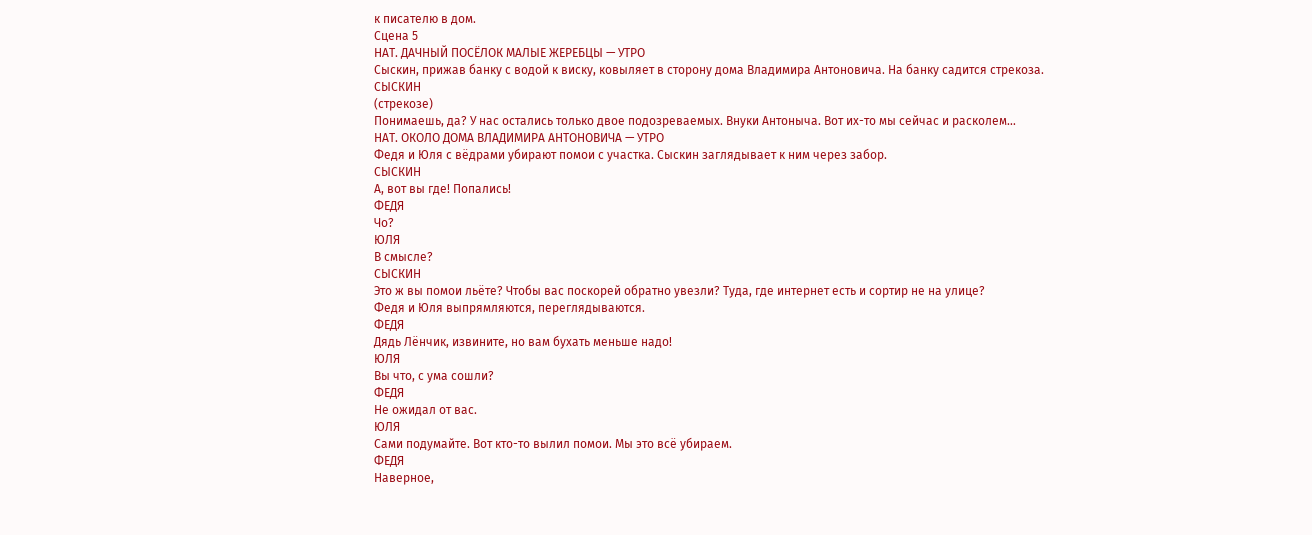к писателю в дом.
Сцена 5
НАТ. ДАЧНЫЙ ПОСЁЛОК МАЛЫЕ ЖЕРЕБЦЫ — УТРО
Сыскин, прижав банку с водой к виску, ковыляет в сторону дома Владимира Антоновича. На банку садится стрекоза.
СЫСКИН
(стрекозе)
Понимаешь, да? У нас остались только двое подозреваемых. Внуки Антоныча. Вот их-то мы сейчас и расколем…
НАТ. ОКОЛО ДОМА ВЛАДИМИРА АНТОНОВИЧА — УТРО
Федя и Юля с вёдрами убирают помои с участка. Сыскин заглядывает к ним через забор.
СЫСКИН
А, вот вы где! Попались!
ФЕДЯ
Чо?
ЮЛЯ
В смысле?
СЫСКИН
Это ж вы помои льёте? Чтобы вас поскорей обратно увезли? Туда, где интернет есть и сортир не на улице?
Федя и Юля выпрямляются, переглядываются.
ФЕДЯ
Дядь Лёнчик, извините, но вам бухать меньше надо!
ЮЛЯ
Вы что, с ума сошли?
ФЕДЯ
Не ожидал от вас.
ЮЛЯ
Сами подумайте. Вот кто-то вылил помои. Мы это всё убираем.
ФЕДЯ
Наверное,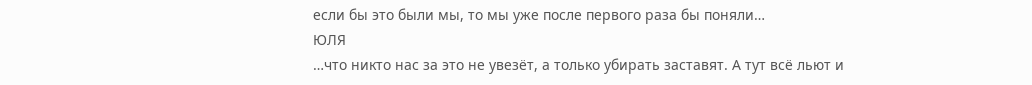если бы это были мы, то мы уже после первого раза бы поняли…
ЮЛЯ
…что никто нас за это не увезёт, а только убирать заставят. А тут всё льют и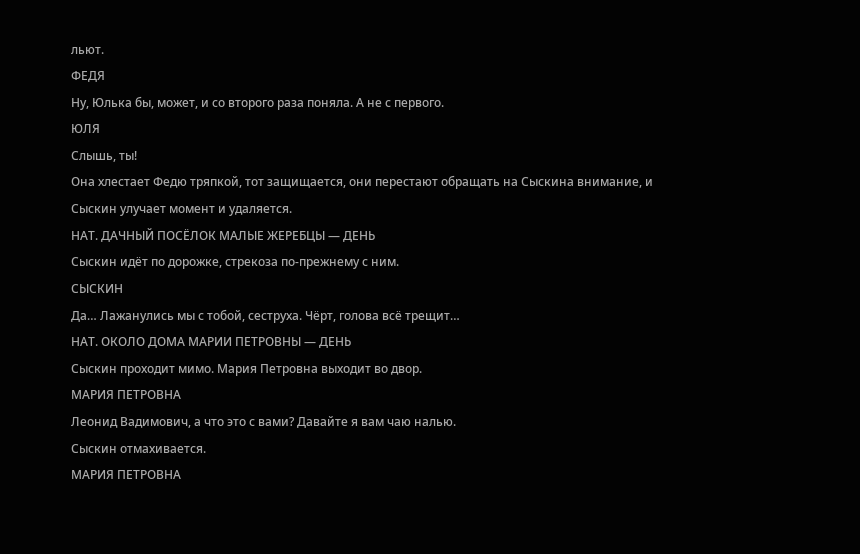льют.
ФЕДЯ
Ну, Юлька бы, может, и со второго раза поняла. А не с первого.
ЮЛЯ
Слышь, ты!
Она хлестает Федю тряпкой, тот защищается, они перестают обращать на Сыскина внимание, и Сыскин улучает момент и удаляется.
НАТ. ДАЧНЫЙ ПОСЁЛОК МАЛЫЕ ЖЕРЕБЦЫ — ДЕНЬ
Сыскин идёт по дорожке, стрекоза по-прежнему с ним.
СЫСКИН
Да… Лажанулись мы с тобой, сеструха. Чёрт, голова всё трещит…
НАТ. ОКОЛО ДОМА МАРИИ ПЕТРОВНЫ — ДЕНЬ
Сыскин проходит мимо. Мария Петровна выходит во двор.
МАРИЯ ПЕТРОВНА
Леонид Вадимович, а что это с вами? Давайте я вам чаю налью.
Сыскин отмахивается.
МАРИЯ ПЕТРОВНА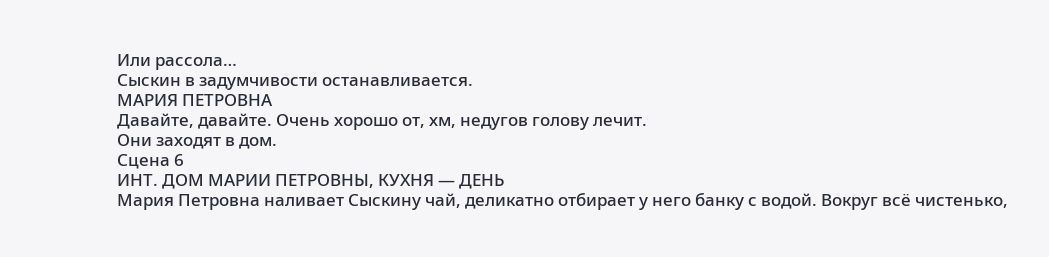Или рассола…
Сыскин в задумчивости останавливается.
МАРИЯ ПЕТРОВНА
Давайте, давайте. Очень хорошо от, хм, недугов голову лечит.
Они заходят в дом.
Сцена 6
ИНТ. ДОМ МАРИИ ПЕТРОВНЫ, КУХНЯ — ДЕНЬ
Мария Петровна наливает Сыскину чай, деликатно отбирает у него банку с водой. Вокруг всё чистенько,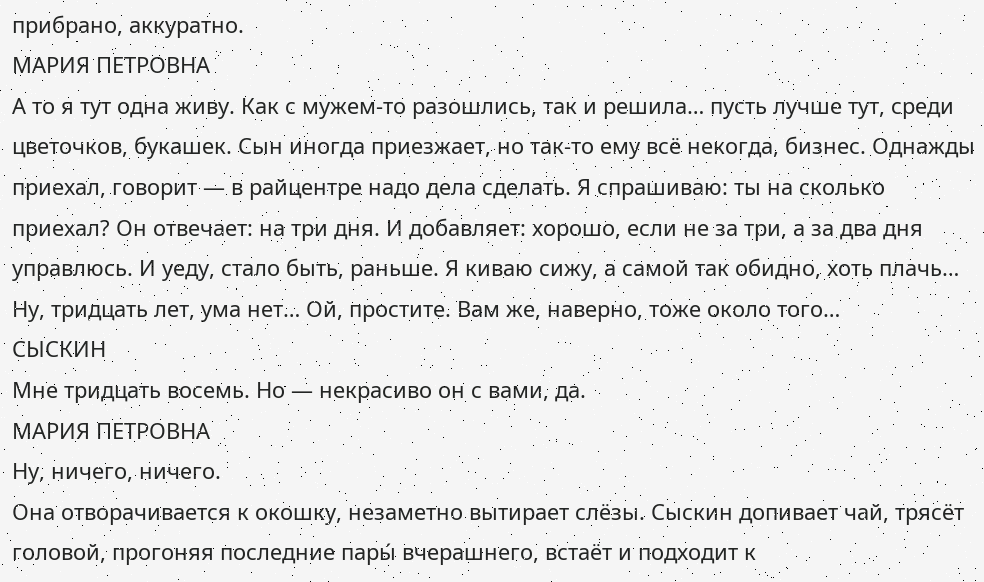прибрано, аккуратно.
МАРИЯ ПЕТРОВНА
А то я тут одна живу. Как с мужем-то разошлись, так и решила… пусть лучше тут, среди цветочков, букашек. Сын иногда приезжает, но так-то ему всё некогда, бизнес. Однажды приехал, говорит — в райцентре надо дела сделать. Я спрашиваю: ты на сколько приехал? Он отвечает: на три дня. И добавляет: хорошо, если не за три, а за два дня управлюсь. И уеду, стало быть, раньше. Я киваю сижу, а самой так обидно, хоть плачь… Ну, тридцать лет, ума нет… Ой, простите. Вам же, наверно, тоже около того…
СЫСКИН
Мне тридцать восемь. Но — некрасиво он с вами, да.
МАРИЯ ПЕТРОВНА
Ну, ничего, ничего.
Она отворачивается к окошку, незаметно вытирает слёзы. Сыскин допивает чай, трясёт головой, прогоняя последние пары́ вчерашнего, встаёт и подходит к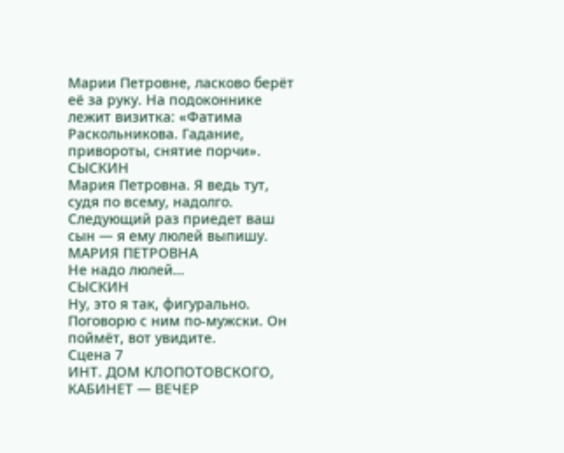Марии Петровне, ласково берёт её за руку. На подоконнике лежит визитка: «Фатима Раскольникова. Гадание, привороты, снятие порчи».
СЫСКИН
Мария Петровна. Я ведь тут, судя по всему, надолго. Следующий раз приедет ваш сын — я ему люлей выпишу.
МАРИЯ ПЕТРОВНА
Не надо люлей…
СЫСКИН
Ну, это я так, фигурально. Поговорю с ним по-мужски. Он поймёт, вот увидите.
Сцена 7
ИНТ. ДОМ КЛОПОТОВСКОГО, КАБИНЕТ — ВЕЧЕР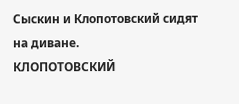Сыскин и Клопотовский сидят на диване.
КЛОПОТОВСКИЙ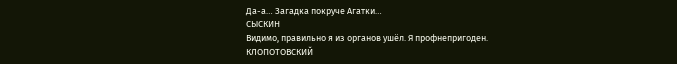Да-а… Загадка покруче Агатки…
СЫСКИН
Видимо, правильно я из органов ушёл. Я профнепригоден.
КЛОПОТОВСКИЙ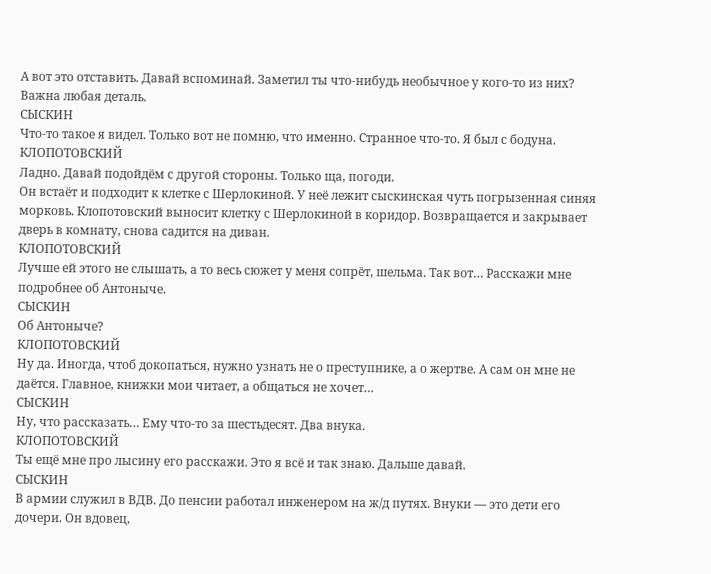А вот это отставить. Давай вспоминай. Заметил ты что-нибудь необычное у кого-то из них? Важна любая деталь.
СЫСКИН
Что-то такое я видел. Только вот не помню, что именно. Странное что-то. Я был с бодуна.
КЛОПОТОВСКИЙ
Ладно. Давай подойдём с другой стороны. Только ща, погоди.
Он встаёт и подходит к клетке с Шерлокиной. У неё лежит сыскинская чуть погрызенная синяя морковь. Клопотовский выносит клетку с Шерлокиной в коридор. Возвращается и закрывает дверь в комнату, снова садится на диван.
КЛОПОТОВСКИЙ
Лучше ей этого не слышать, а то весь сюжет у меня сопрёт, шельма. Так вот… Расскажи мне подробнее об Антоныче.
СЫСКИН
Об Антоныче?
КЛОПОТОВСКИЙ
Ну да. Иногда, чтоб докопаться, нужно узнать не о преступнике, а о жертве. А сам он мне не даётся. Главное, книжки мои читает, а общаться не хочет…
СЫСКИН
Ну, что рассказать… Ему что-то за шестьдесят. Два внука.
КЛОПОТОВСКИЙ
Ты ещё мне про лысину его расскажи. Это я всё и так знаю. Дальше давай.
СЫСКИН
В армии служил в ВДВ. До пенсии работал инженером на ж/д путях. Внуки — это дети его дочери. Он вдовец,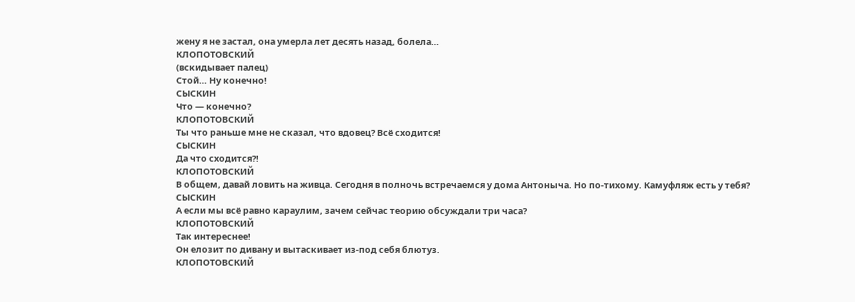жену я не застал, она умерла лет десять назад, болела…
КЛОПОТОВСКИЙ
(вскидывает палец)
Стой… Ну конечно!
СЫСКИН
Что — конечно?
КЛОПОТОВСКИЙ
Ты что раньше мне не сказал, что вдовец? Всё сходится!
СЫСКИН
Да что сходится?!
КЛОПОТОВСКИЙ
В общем, давай ловить на живца. Сегодня в полночь встречаемся у дома Антоныча. Но по-тихому. Камуфляж есть у тебя?
СЫСКИН
А если мы всё равно караулим, зачем сейчас теорию обсуждали три часа?
КЛОПОТОВСКИЙ
Так интереснее!
Он елозит по дивану и вытаскивает из-под себя блютуз.
КЛОПОТОВСКИЙ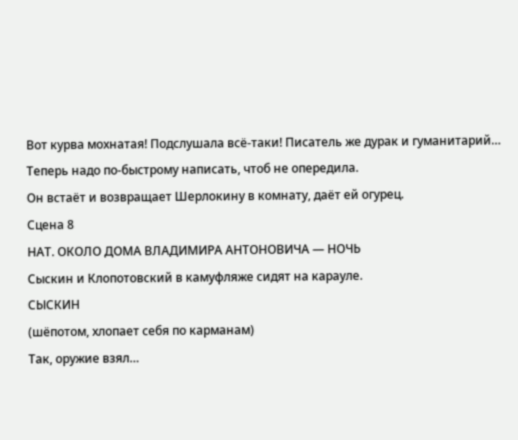Вот курва мохнатая! Подслушала всё-таки! Писатель же дурак и гуманитарий… Теперь надо по-быстрому написать, чтоб не опередила.
Он встаёт и возвращает Шерлокину в комнату, даёт ей огурец.
Сцена 8
НАТ. ОКОЛО ДОМА ВЛАДИМИРА АНТОНОВИЧА — НОЧЬ
Сыскин и Клопотовский в камуфляже сидят на карауле.
СЫСКИН
(шёпотом, хлопает себя по карманам)
Так, оружие взял…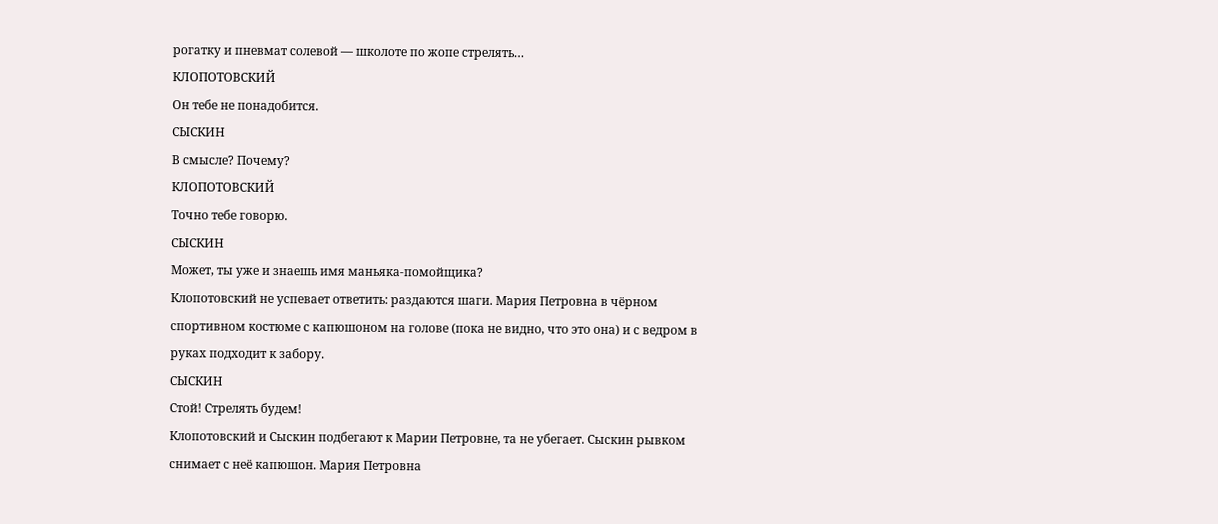рогатку и пневмат солевой — школоте по жопе стрелять…
КЛОПОТОВСКИЙ
Он тебе не понадобится.
СЫСКИН
В смысле? Почему?
КЛОПОТОВСКИЙ
Точно тебе говорю.
СЫСКИН
Может, ты уже и знаешь имя маньяка-помойщика?
Клопотовский не успевает ответить: раздаются шаги. Мария Петровна в чёрном спортивном костюме с капюшоном на голове (пока не видно, что это она) и с ведром в руках подходит к забору.
СЫСКИН
Стой! Стрелять будем!
Клопотовский и Сыскин подбегают к Марии Петровне, та не убегает. Сыскин рывком снимает с неё капюшон. Мария Петровна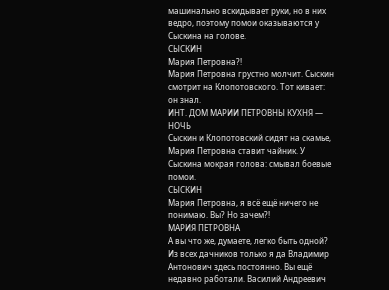машинально вскидывает руки, но в них ведро, поэтому помои оказываются у Сыскина на голове.
СЫСКИН
Мария Петровна?!
Мария Петровна грустно молчит. Сыскин смотрит на Клопотовского. Тот кивает: он знал.
ИНТ. ДОМ МАРИИ ПЕТРОВНЫ КУХНЯ — НОЧЬ
Сыскин и Клопотовский сидят на скамье, Мария Петровна ставит чайник. У Сыскина мокрая голова: смывал боевые помои.
СЫСКИН
Мария Петровна, я всё ещё ничего не понимаю. Вы? Но зачем?!
МАРИЯ ПЕТРОВНА
А вы что же, думаете, легко быть одной? Из всех дачников только я да Владимир Антонович здесь постоянно. Вы ещё недавно работали. Василий Андреевич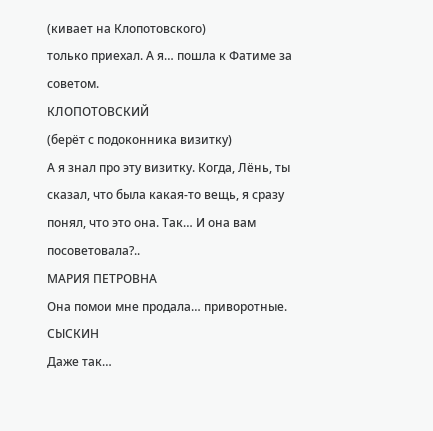(кивает на Клопотовского)
только приехал. А я… пошла к Фатиме за советом.
КЛОПОТОВСКИЙ
(берёт с подоконника визитку)
А я знал про эту визитку. Когда, Лёнь, ты сказал, что была какая-то вещь, я сразу понял, что это она. Так… И она вам посоветовала?..
МАРИЯ ПЕТРОВНА
Она помои мне продала… приворотные.
СЫСКИН
Даже так…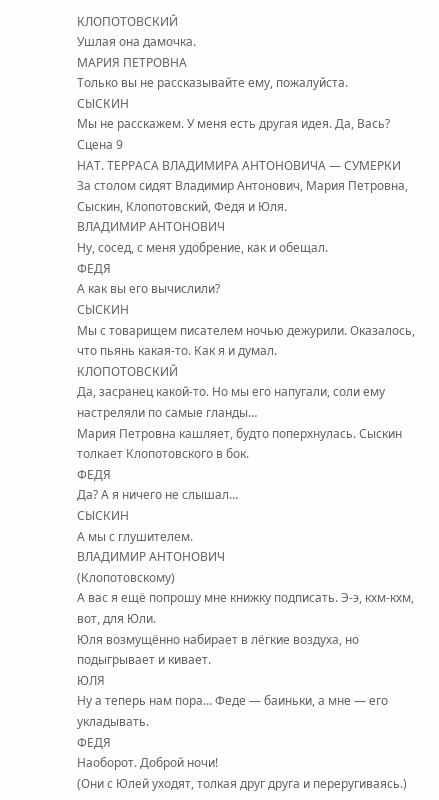КЛОПОТОВСКИЙ
Ушлая она дамочка.
МАРИЯ ПЕТРОВНА
Только вы не рассказывайте ему, пожалуйста.
СЫСКИН
Мы не расскажем. У меня есть другая идея. Да, Вась?
Сцена 9
НАТ. ТЕРРАСА ВЛАДИМИРА АНТОНОВИЧА — СУМЕРКИ
За столом сидят Владимир Антонович, Мария Петровна, Сыскин, Клопотовский, Федя и Юля.
ВЛАДИМИР АНТОНОВИЧ
Ну, сосед, с меня удобрение, как и обещал.
ФЕДЯ
А как вы его вычислили?
СЫСКИН
Мы с товарищем писателем ночью дежурили. Оказалось, что пьянь какая-то. Как я и думал.
КЛОПОТОВСКИЙ
Да, засранец какой-то. Но мы его напугали, соли ему настреляли по самые гланды…
Мария Петровна кашляет, будто поперхнулась. Сыскин толкает Клопотовского в бок.
ФЕДЯ
Да? А я ничего не слышал…
СЫСКИН
А мы с глушителем.
ВЛАДИМИР АНТОНОВИЧ
(Клопотовскому)
А вас я ещё попрошу мне книжку подписать. Э-э, кхм-кхм, вот, для Юли.
Юля возмущённо набирает в лёгкие воздуха, но подыгрывает и кивает.
ЮЛЯ
Ну а теперь нам пора… Феде — баиньки, а мне — его укладывать.
ФЕДЯ
Наоборот. Доброй ночи!
(Они с Юлей уходят, толкая друг друга и переругиваясь.)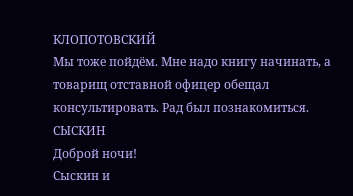КЛОПОТОВСКИЙ
Мы тоже пойдём. Мне надо книгу начинать, а товарищ отставной офицер обещал консультировать. Рад был познакомиться.
СЫСКИН
Доброй ночи!
Сыскин и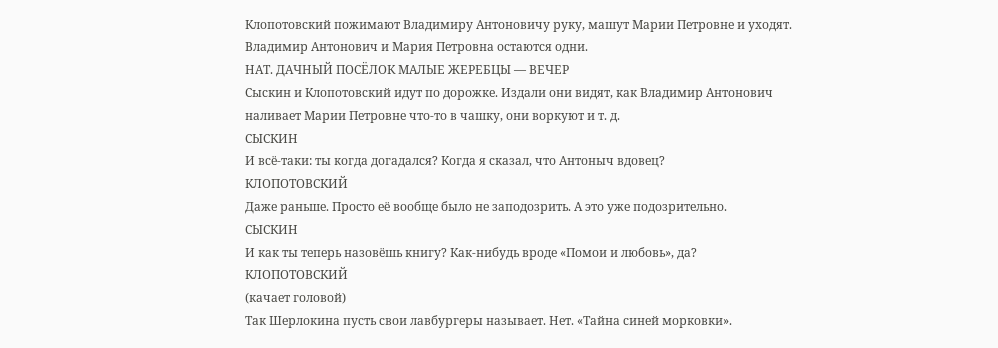Клопотовский пожимают Владимиру Антоновичу руку, машут Марии Петровне и уходят. Владимир Антонович и Мария Петровна остаются одни.
НАТ. ДАЧНЫЙ ПОСЁЛОК МАЛЫЕ ЖЕРЕБЦЫ — ВЕЧЕР
Сыскин и Клопотовский идут по дорожке. Издали они видят, как Владимир Антонович наливает Марии Петровне что-то в чашку, они воркуют и т. д.
СЫСКИН
И всё-таки: ты когда догадался? Когда я сказал, что Антоныч вдовец?
КЛОПОТОВСКИЙ
Даже раньше. Просто её вообще было не заподозрить. А это уже подозрительно.
СЫСКИН
И как ты теперь назовёшь книгу? Как-нибудь вроде «Помои и любовь», да?
КЛОПОТОВСКИЙ
(качает головой)
Так Шерлокина пусть свои лавбургеры называет. Нет. «Тайна синей морковки».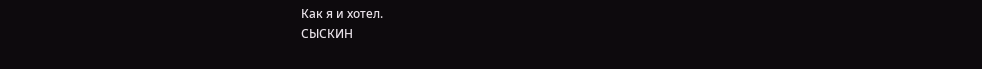Как я и хотел.
СЫСКИН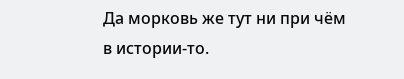Да морковь же тут ни при чём в истории-то.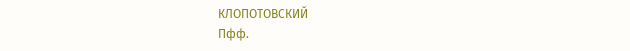КЛОПОТОВСКИЙ
Пфф.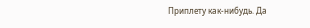Приплету как-нибудь. Да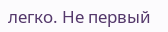легко. Не первый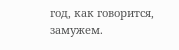год, как говорится, замужем.